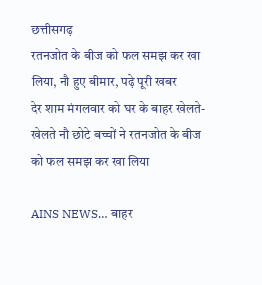छत्तीसगढ़
रतनजोत के बीज को फल समझ कर खा लिया, नौ हुए बीमार, पढ़े पूरी खबर
देर शाम मंगलवार को घर के बाहर खेलते-खेलते नौ छोटे बच्चों ने रतनजोत के बीज को फल समझ कर खा लिया

AINS NEWS… बाहर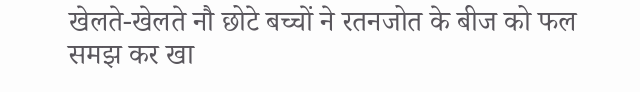खेलते-खेलते नौ छोटे बच्चों ने रतनजोत के बीज को फल समझ कर खा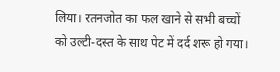लिया। रतनजोत का फल खाने से सभी बच्चों को उल्टी-दस्त के साथ पेट में दर्द शरू हो गया।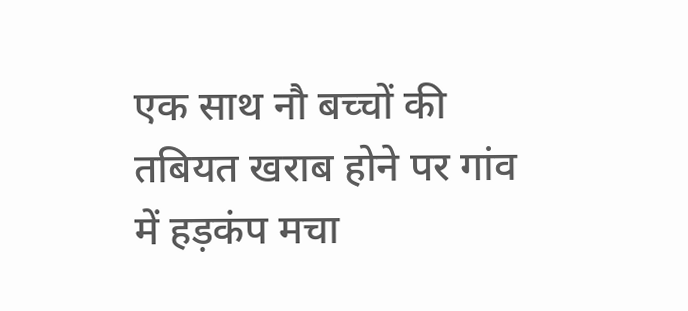एक साथ नौ बच्चों की तबियत खराब होने पर गांव में हड़कंप मचा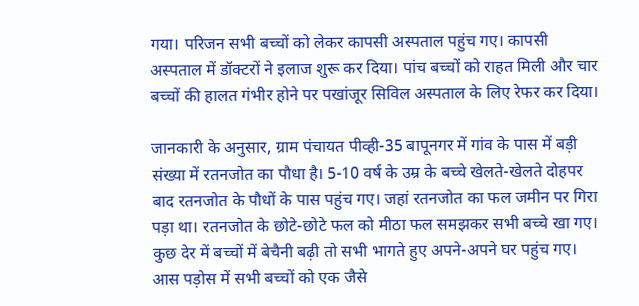गया। परिजन सभी बच्चों को लेकर कापसी अस्पताल पहुंच गए। कापसी अस्पताल में डॉक्टरों ने इलाज शुरू कर दिया। पांच बच्चों को राहत मिली और चार बच्चों की हालत गंभीर होने पर पखांजूर सिविल अस्पताल के लिए रेफर कर दिया।

जानकारी के अनुसार, ग्राम पंचायत पीव्ही-35 बापूनगर में गांव के पास में बड़ी संख्या में रतनजोत का पौधा है। 5-10 वर्ष के उम्र के बच्चे खेलते-खेलते दोहपर बाद रतनजोत के पौधों के पास पहुंच गए। जहां रतनजोत का फल जमीन पर गिरा पड़ा था। रतनजोत के छोटे-छोटे फल को मीठा फल समझकर सभी बच्चे खा गए। कुछ देर में बच्चों में बेचैनी बढ़ी तो सभी भागते हुए अपने-अपने घर पहुंच गए।
आस पड़ोस में सभी बच्चों को एक जैसे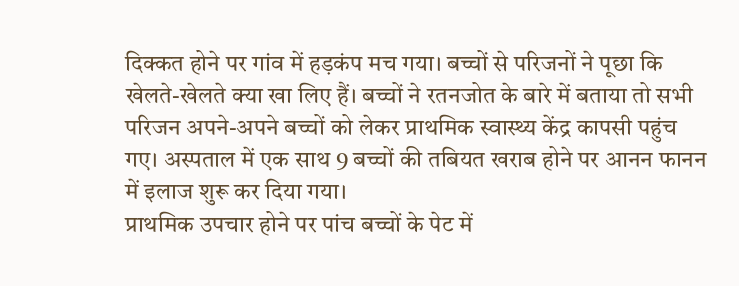दिक्कत होने पर गांव में हड़कंप मच गया। बच्चों से परिजनों ने पूछा कि खेलते-खेलते क्या खा लिए हैं। बच्चों ने रतनजोत के बारे में बताया तो सभी परिजन अपने-अपने बच्चों को लेकर प्राथमिक स्वास्थ्य केंद्र कापसी पहुंच गए। अस्पताल में एक साथ 9 बच्चों की तबियत खराब होने पर आनन फानन में इलाज शुरू कर दिया गया।
प्राथमिक उपचार होने पर पांच बच्चों के पेट में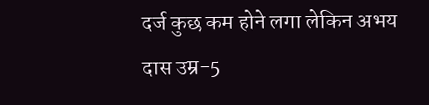दर्ज कुछ कम होने लगा लेकिन अभय दास उम्र-5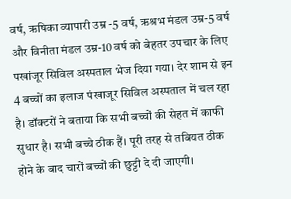वर्ष, ऋषिका व्यापारी उम्र -5 वर्ष, ऋश्रभ मंडल उम्र-5 वर्ष और विनीता मंडल उम्र-10 वर्ष को बेहतर उपचार के लिए पखांजूर सिविल अस्पताल भेज दिया गया। देर शाम से इन 4 बच्चों का इलाज पंखाजूर सिविल अस्पताल में चल रहा है। डॉक्टरों ने बताया कि सभी बच्चों की सेहत में काफी सुधार है। सभी बच्चे ठीक हैं। पूरी तरह से तबियत ठीक होने के बाद चारों बच्चों की छुट्टी दे दी जाएगी।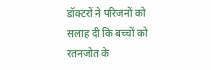डॉक्टरों ने परिजनों को सलाह दी कि बच्चों को रतनजोत के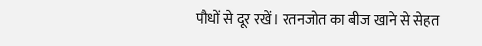पौधों से दूर रखें। रतनजोत का बीज खाने से सेहत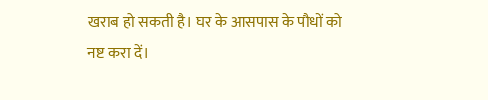खराब हो सकती है। घर के आसपास के पौधों को नष्ट करा दें।